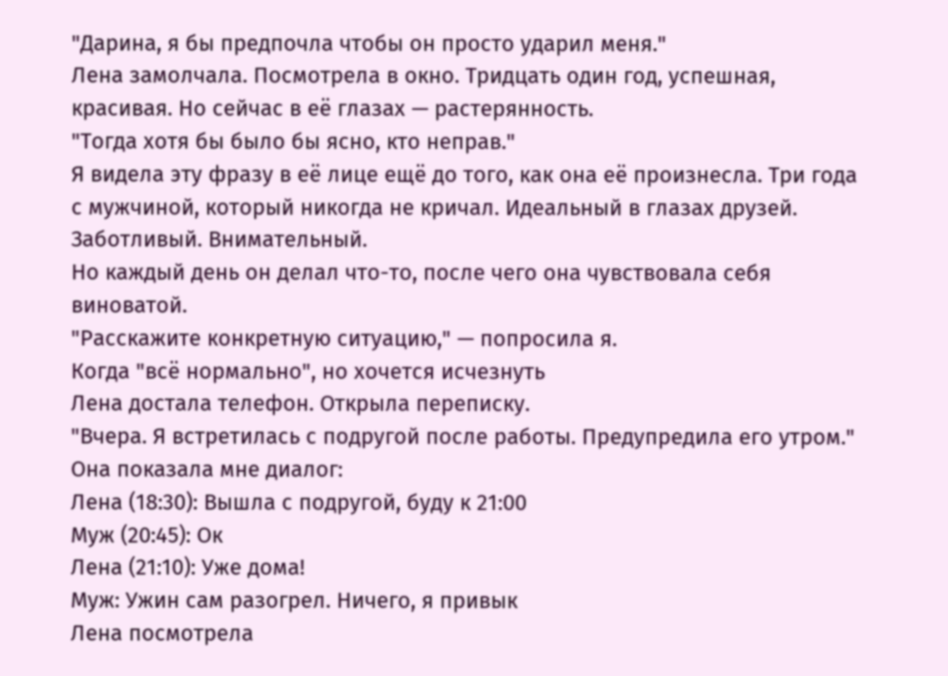"Дарина, я бы предпочла чтобы он просто ударил меня."
Лена замолчала. Посмотрела в окно. Тридцать один год, успешная, красивая. Но сейчас в её глазах — растерянность.
"Тогда хотя бы было бы ясно, кто неправ."
Я видела эту фразу в её лице ещё до того, как она её произнесла. Три года с мужчиной, который никогда не кричал. Идеальный в глазах друзей. Заботливый. Внимательный.
Но каждый день он делал что-то, после чего она чувствовала себя виноватой.
"Расскажите конкретную ситуацию," — попросила я.
Когда "всё нормально", но хочется исчезнуть
Лена достала телефон. Открыла переписку.
"Вчера. Я встретилась с подругой после работы. Предупредила его утром."
Она показала мне диалог:
Лена (18:30): Вышла с подругой, буду к 21:00
Муж (20:45): Ок
Лена (21:10): Уже дома!
Муж: Ужин сам разогрел. Ничего, я привык
Лена посмотрела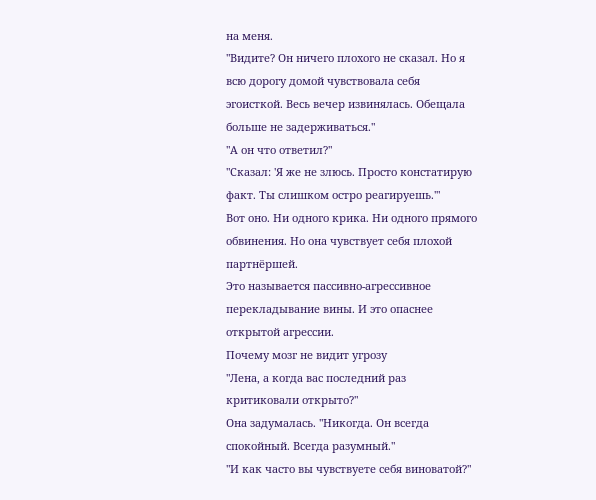на меня.
"Видите? Он ничего плохого не сказал. Но я всю дорогу домой чувствовала себя эгоисткой. Весь вечер извинялась. Обещала больше не задерживаться."
"А он что ответил?"
"Сказал: 'Я же не злюсь. Просто констатирую факт. Ты слишком остро реагируешь.'"
Вот оно. Ни одного крика. Ни одного прямого обвинения. Но она чувствует себя плохой партнёршей.
Это называется пассивно-агрессивное перекладывание вины. И это опаснее открытой агрессии.
Почему мозг не видит угрозу
"Лена, а когда вас последний раз критиковали открыто?"
Она задумалась. "Никогда. Он всегда спокойный. Всегда разумный."
"И как часто вы чувствуете себя виноватой?"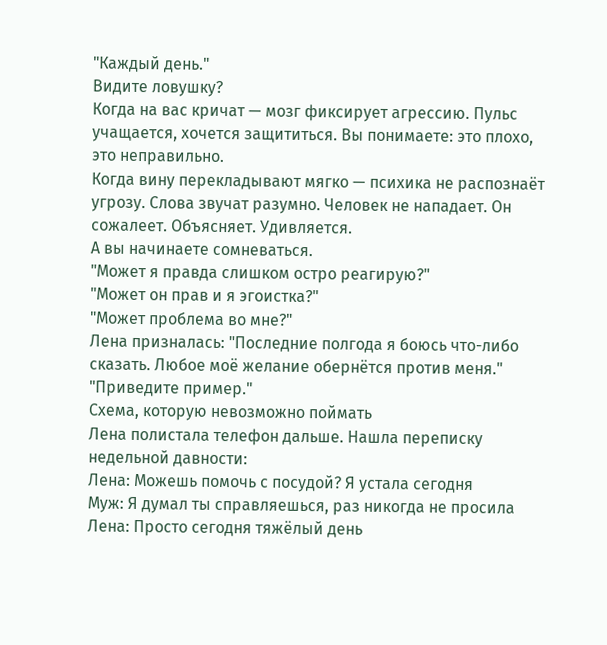"Каждый день."
Видите ловушку?
Когда на вас кричат — мозг фиксирует агрессию. Пульс учащается, хочется защититься. Вы понимаете: это плохо, это неправильно.
Когда вину перекладывают мягко — психика не распознаёт угрозу. Слова звучат разумно. Человек не нападает. Он сожалеет. Объясняет. Удивляется.
А вы начинаете сомневаться.
"Может я правда слишком остро реагирую?"
"Может он прав и я эгоистка?"
"Может проблема во мне?"
Лена призналась: "Последние полгода я боюсь что-либо сказать. Любое моё желание обернётся против меня."
"Приведите пример."
Схема, которую невозможно поймать
Лена полистала телефон дальше. Нашла переписку недельной давности:
Лена: Можешь помочь с посудой? Я устала сегодня
Муж: Я думал ты справляешься, раз никогда не просила
Лена: Просто сегодня тяжёлый день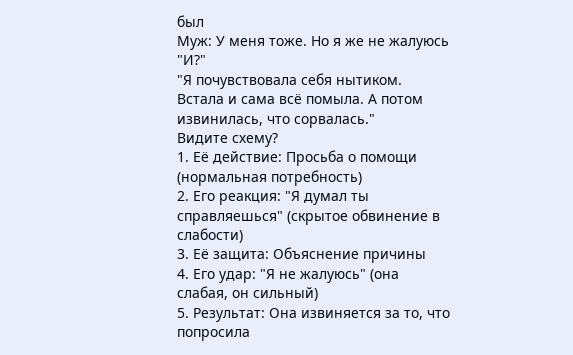был
Муж: У меня тоже. Но я же не жалуюсь
"И?"
"Я почувствовала себя нытиком. Встала и сама всё помыла. А потом извинилась, что сорвалась."
Видите схему?
1. Её действие: Просьба о помощи (нормальная потребность)
2. Его реакция: "Я думал ты справляешься" (скрытое обвинение в слабости)
3. Её защита: Объяснение причины
4. Его удар: "Я не жалуюсь" (она слабая, он сильный)
5. Результат: Она извиняется за то, что попросила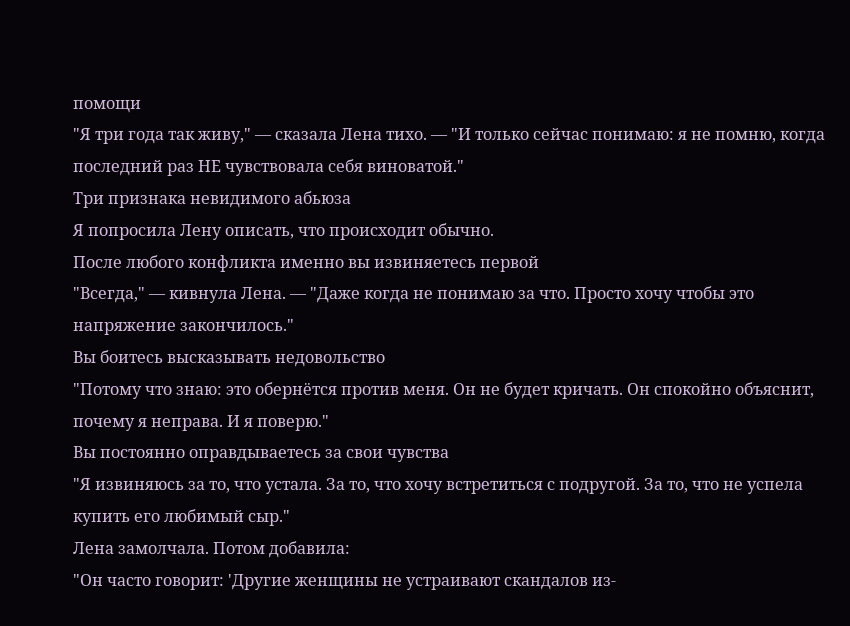помощи
"Я три года так живу," — сказала Лена тихо. — "И только сейчас понимаю: я не помню, когда последний раз НЕ чувствовала себя виноватой."
Три признака невидимого абьюза
Я попросила Лену описать, что происходит обычно.
После любого конфликта именно вы извиняетесь первой
"Всегда," — кивнула Лена. — "Даже когда не понимаю за что. Просто хочу чтобы это напряжение закончилось."
Вы боитесь высказывать недовольство
"Потому что знаю: это обернётся против меня. Он не будет кричать. Он спокойно объяснит, почему я неправа. И я поверю."
Вы постоянно оправдываетесь за свои чувства
"Я извиняюсь за то, что устала. За то, что хочу встретиться с подругой. За то, что не успела купить его любимый сыр."
Лена замолчала. Потом добавила:
"Он часто говорит: 'Другие женщины не устраивают скандалов из-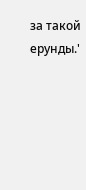за такой ерунды.'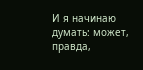И я начинаю думать: может, правда,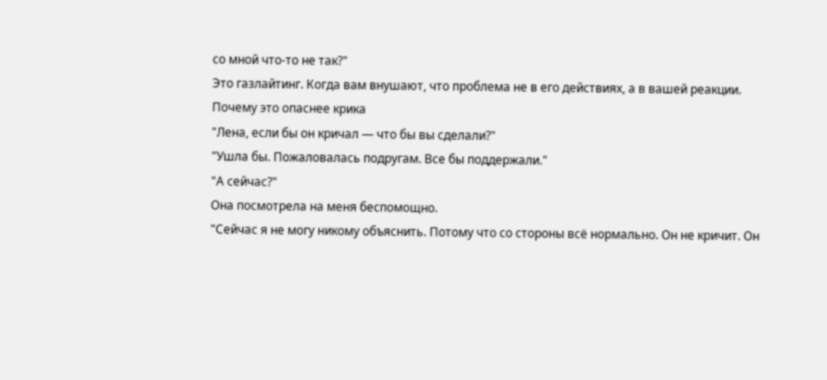со мной что-то не так?"
Это газлайтинг. Когда вам внушают, что проблема не в его действиях, а в вашей реакции.
Почему это опаснее крика
"Лена, если бы он кричал — что бы вы сделали?"
"Ушла бы. Пожаловалась подругам. Все бы поддержали."
"А сейчас?"
Она посмотрела на меня беспомощно.
"Сейчас я не могу никому объяснить. Потому что со стороны всё нормально. Он не кричит. Он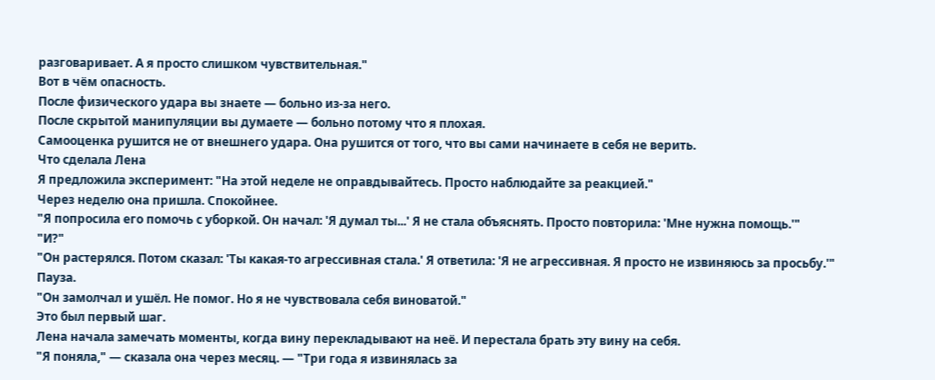разговаривает. А я просто слишком чувствительная."
Вот в чём опасность.
После физического удара вы знаете — больно из-за него.
После скрытой манипуляции вы думаете — больно потому что я плохая.
Самооценка рушится не от внешнего удара. Она рушится от того, что вы сами начинаете в себя не верить.
Что сделала Лена
Я предложила эксперимент: "На этой неделе не оправдывайтесь. Просто наблюдайте за реакцией."
Через неделю она пришла. Спокойнее.
"Я попросила его помочь с уборкой. Он начал: 'Я думал ты...' Я не стала объяснять. Просто повторила: 'Мне нужна помощь.'"
"И?"
"Он растерялся. Потом сказал: 'Ты какая-то агрессивная стала.' Я ответила: 'Я не агрессивная. Я просто не извиняюсь за просьбу.'"
Пауза.
"Он замолчал и ушёл. Не помог. Но я не чувствовала себя виноватой."
Это был первый шаг.
Лена начала замечать моменты, когда вину перекладывают на неё. И перестала брать эту вину на себя.
"Я поняла," — сказала она через месяц. — "Три года я извинялась за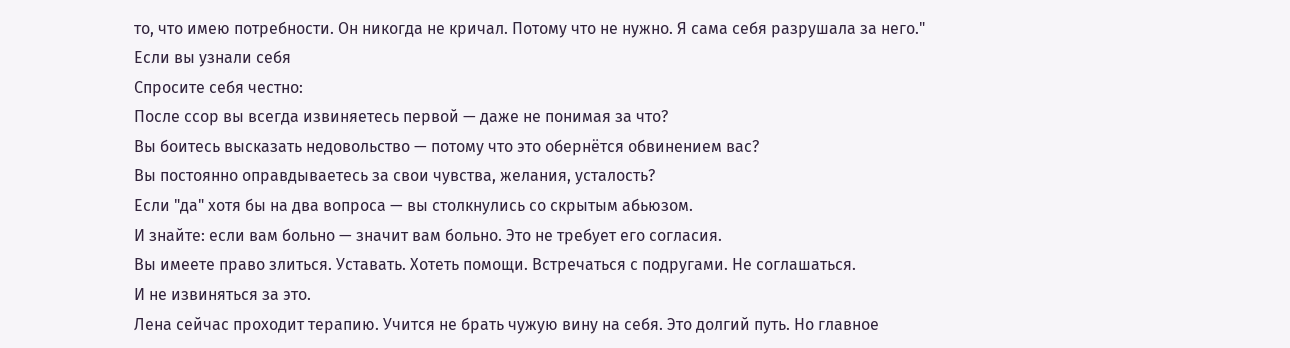то, что имею потребности. Он никогда не кричал. Потому что не нужно. Я сама себя разрушала за него."
Если вы узнали себя
Спросите себя честно:
После ссор вы всегда извиняетесь первой — даже не понимая за что?
Вы боитесь высказать недовольство — потому что это обернётся обвинением вас?
Вы постоянно оправдываетесь за свои чувства, желания, усталость?
Если "да" хотя бы на два вопроса — вы столкнулись со скрытым абьюзом.
И знайте: если вам больно — значит вам больно. Это не требует его согласия.
Вы имеете право злиться. Уставать. Хотеть помощи. Встречаться с подругами. Не соглашаться.
И не извиняться за это.
Лена сейчас проходит терапию. Учится не брать чужую вину на себя. Это долгий путь. Но главное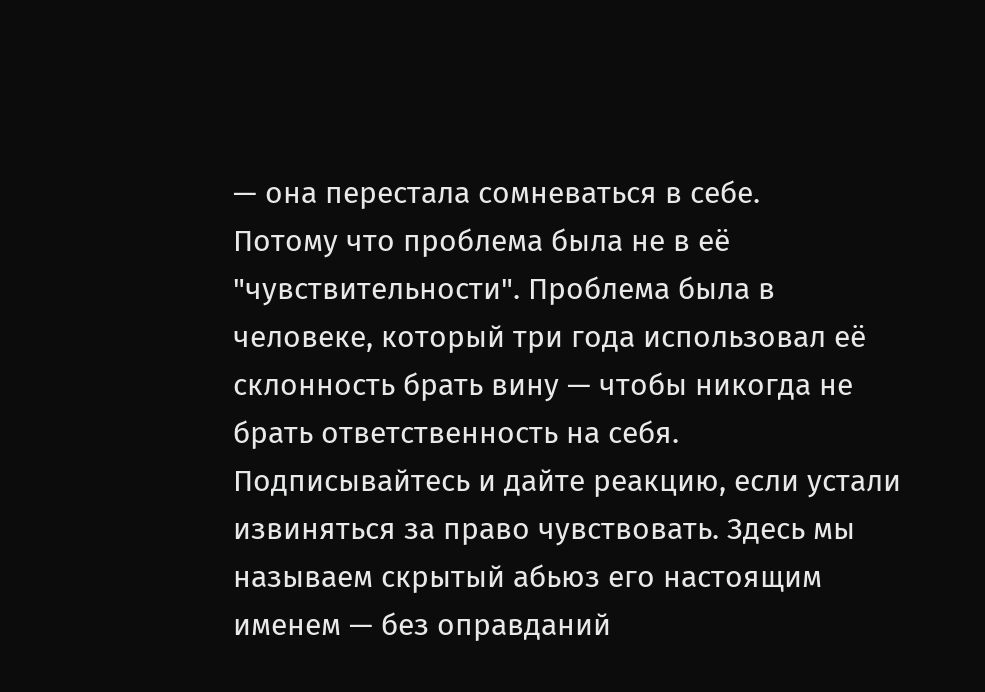— она перестала сомневаться в себе.
Потому что проблема была не в её "чувствительности". Проблема была в человеке, который три года использовал её склонность брать вину — чтобы никогда не брать ответственность на себя.
Подписывайтесь и дайте реакцию, если устали извиняться за право чувствовать. Здесь мы называем скрытый абьюз его настоящим именем — без оправданий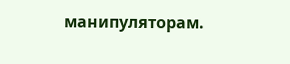манипуляторам.